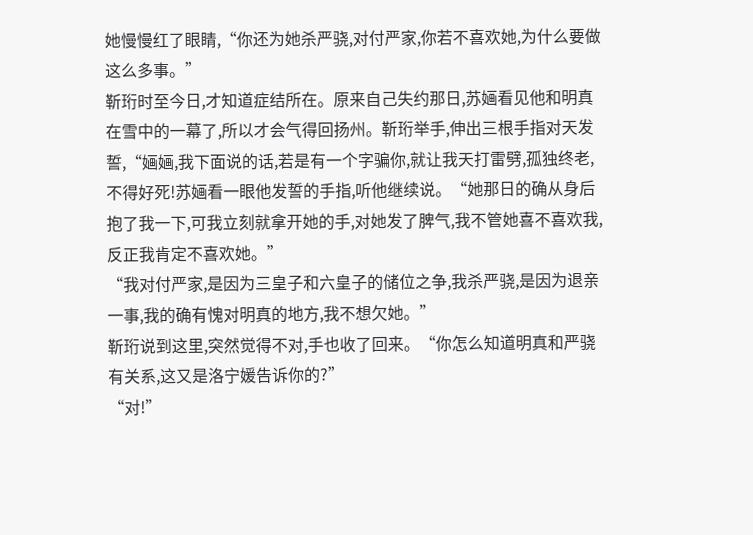她慢慢红了眼睛,“你还为她杀严骁,对付严家,你若不喜欢她,为什么要做这么多事。”
靳珩时至今日,才知道症结所在。原来自己失约那日,苏婳看见他和明真在雪中的一幕了,所以才会气得回扬州。靳珩举手,伸出三根手指对天发誓,“婳婳,我下面说的话,若是有一个字骗你,就让我天打雷劈,孤独终老,不得好死!苏婳看一眼他发誓的手指,听他继续说。“她那日的确从身后抱了我一下,可我立刻就拿开她的手,对她发了脾气,我不管她喜不喜欢我,反正我肯定不喜欢她。”
“我对付严家,是因为三皇子和六皇子的储位之争,我杀严骁,是因为退亲一事,我的确有愧对明真的地方,我不想欠她。”
靳珩说到这里,突然觉得不对,手也收了回来。“你怎么知道明真和严骁有关系,这又是洛宁媛告诉你的?”
“对!”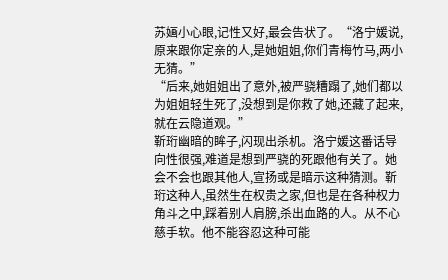苏婳小心眼,记性又好,最会告状了。“洛宁媛说,原来跟你定亲的人,是她姐姐,你们青梅竹马,两小无猜。”
“后来,她姐姐出了意外,被严骁糟蹋了,她们都以为姐姐轻生死了,没想到是你救了她,还藏了起来,就在云隐道观。”
靳珩幽暗的眸子,闪现出杀机。洛宁媛这番话导向性很强,难道是想到严骁的死跟他有关了。她会不会也跟其他人,宣扬或是暗示这种猜测。靳珩这种人,虽然生在权贵之家,但也是在各种权力角斗之中,踩着别人肩膀,杀出血路的人。从不心慈手软。他不能容忍这种可能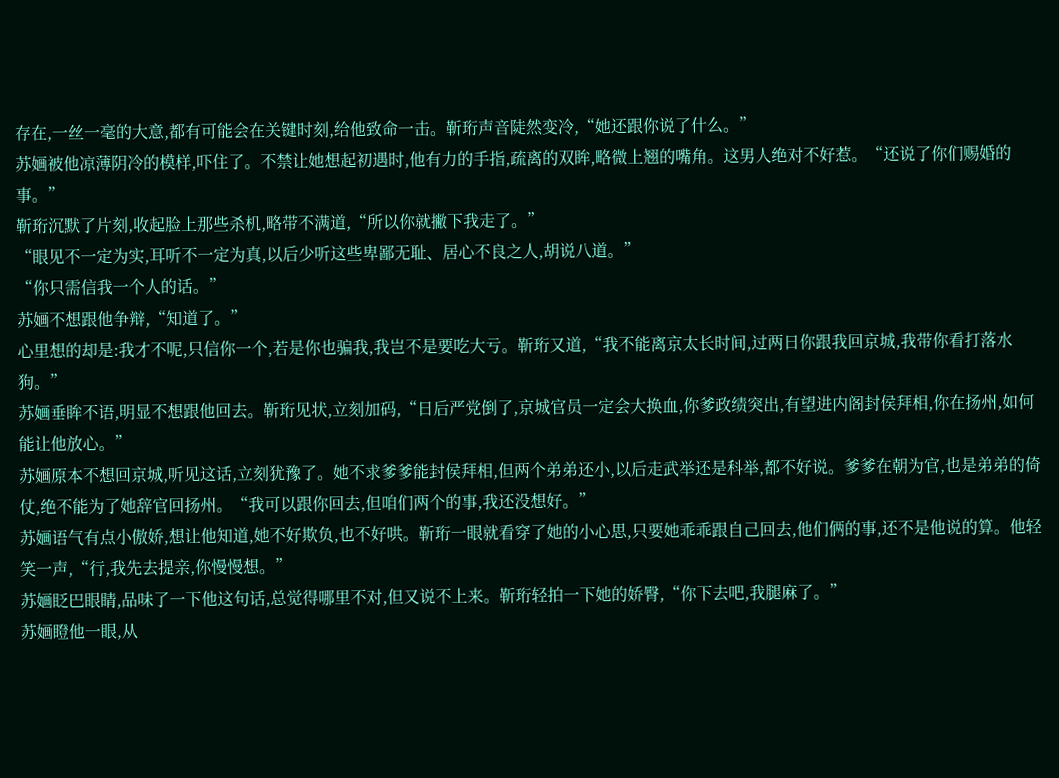存在,一丝一毫的大意,都有可能会在关键时刻,给他致命一击。靳珩声音陡然变冷,“她还跟你说了什么。”
苏婳被他凉薄阴冷的模样,吓住了。不禁让她想起初遇时,他有力的手指,疏离的双眸,略微上翘的嘴角。这男人绝对不好惹。“还说了你们赐婚的事。”
靳珩沉默了片刻,收起脸上那些杀机,略带不满道,“所以你就撇下我走了。”
“眼见不一定为实,耳听不一定为真,以后少听这些卑鄙无耻、居心不良之人,胡说八道。”
“你只需信我一个人的话。”
苏婳不想跟他争辩,“知道了。”
心里想的却是:我才不呢,只信你一个,若是你也骗我,我岂不是要吃大亏。靳珩又道,“我不能离京太长时间,过两日你跟我回京城,我带你看打落水狗。”
苏婳垂眸不语,明显不想跟他回去。靳珩见状,立刻加码,“日后严党倒了,京城官员一定会大换血,你爹政绩突出,有望进内阁封侯拜相,你在扬州,如何能让他放心。”
苏婳原本不想回京城,听见这话,立刻犹豫了。她不求爹爹能封侯拜相,但两个弟弟还小,以后走武举还是科举,都不好说。爹爹在朝为官,也是弟弟的倚仗,绝不能为了她辞官回扬州。“我可以跟你回去,但咱们两个的事,我还没想好。”
苏婳语气有点小傲娇,想让他知道,她不好欺负,也不好哄。靳珩一眼就看穿了她的小心思,只要她乖乖跟自己回去,他们俩的事,还不是他说的算。他轻笑一声,“行,我先去提亲,你慢慢想。”
苏婳眨巴眼睛,品味了一下他这句话,总觉得哪里不对,但又说不上来。靳珩轻拍一下她的娇臀,“你下去吧,我腿麻了。”
苏婳瞪他一眼,从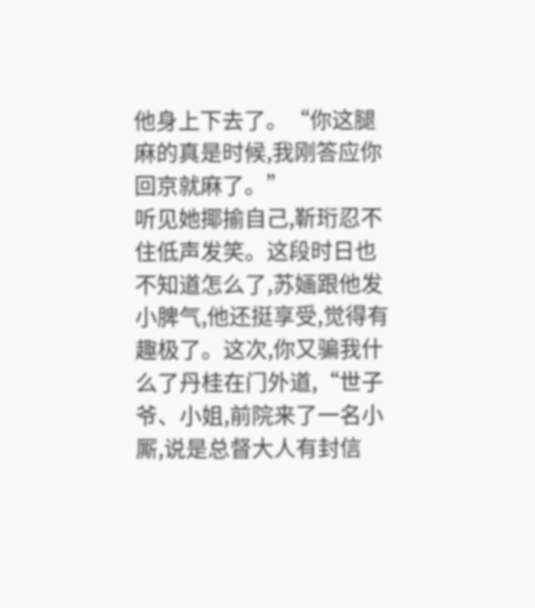他身上下去了。“你这腿麻的真是时候,我刚答应你回京就麻了。”
听见她揶揄自己,靳珩忍不住低声发笑。这段时日也不知道怎么了,苏婳跟他发小脾气,他还挺享受,觉得有趣极了。这次,你又骗我什么了丹桂在门外道,“世子爷、小姐,前院来了一名小厮,说是总督大人有封信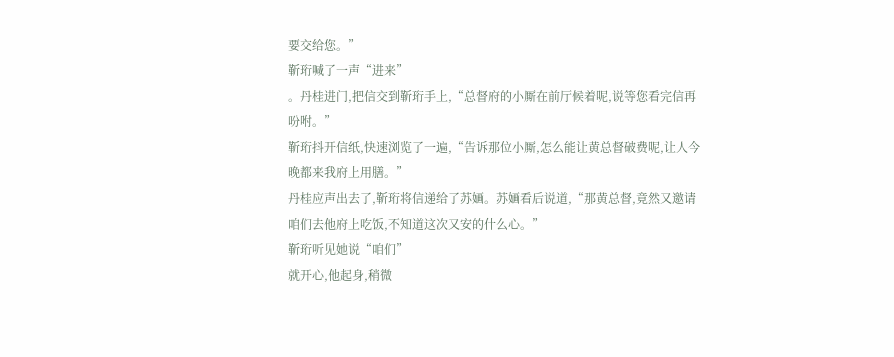要交给您。”
靳珩喊了一声“进来”
。丹桂进门,把信交到靳珩手上,“总督府的小厮在前厅候着呢,说等您看完信再吩咐。”
靳珩抖开信纸,快速浏览了一遍,“告诉那位小厮,怎么能让黄总督破费呢,让人今晚都来我府上用膳。”
丹桂应声出去了,靳珩将信递给了苏婳。苏婳看后说道,“那黄总督,竟然又邀请咱们去他府上吃饭,不知道这次又安的什么心。”
靳珩听见她说“咱们”
就开心,他起身,稍微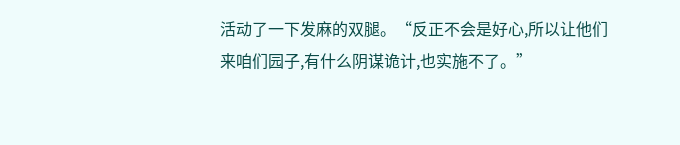活动了一下发麻的双腿。“反正不会是好心,所以让他们来咱们园子,有什么阴谋诡计,也实施不了。”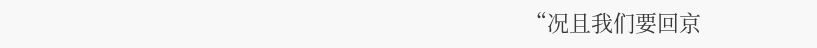“况且我们要回京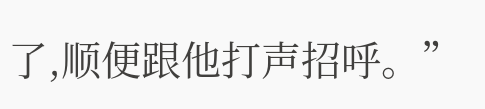了,顺便跟他打声招呼。”